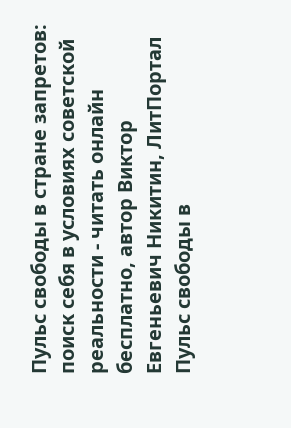Пульс свободы в стране запретов: поиск себя в условиях советской реальности - читать онлайн бесплатно, автор Виктор Евгеньевич Никитин, ЛитПортал
Пульс свободы в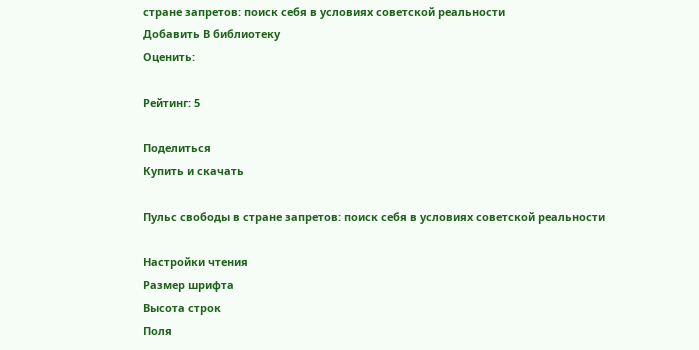стране запретов: поиск себя в условиях советской реальности
Добавить В библиотеку
Оценить:

Рейтинг: 5

Поделиться
Купить и скачать

Пульс свободы в стране запретов: поиск себя в условиях советской реальности

Настройки чтения
Размер шрифта
Высота строк
Поля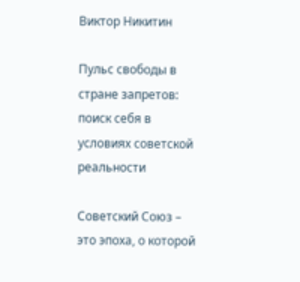Виктор Никитин

Пульс свободы в стране запретов: поиск себя в условиях советской реальности

Советский Союз – это эпоха, о которой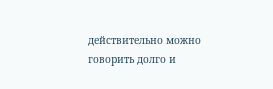действительно можно говорить долго и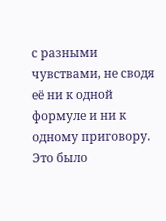с разными чувствами, не сводя её ни к одной формуле и ни к одному приговору. Это было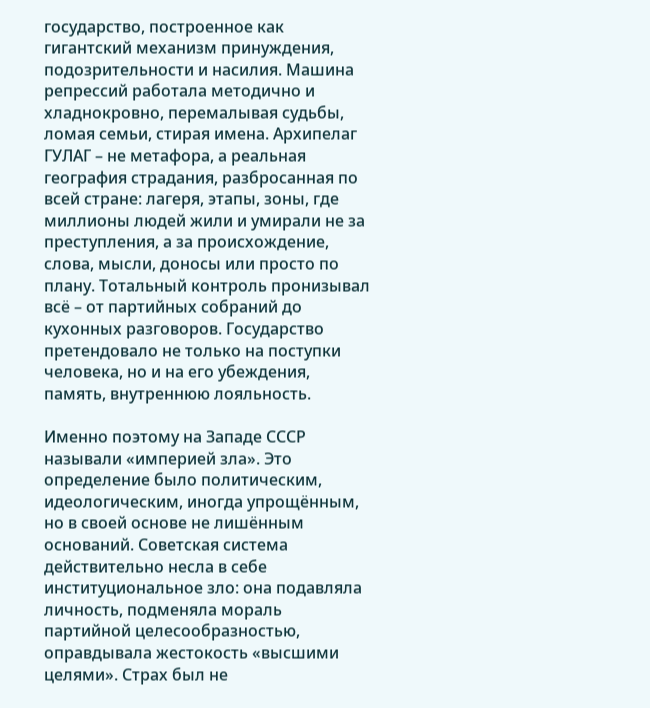государство, построенное как гигантский механизм принуждения, подозрительности и насилия. Машина репрессий работала методично и хладнокровно, перемалывая судьбы, ломая семьи, стирая имена. Архипелаг ГУЛАГ – не метафора, а реальная география страдания, разбросанная по всей стране: лагеря, этапы, зоны, где миллионы людей жили и умирали не за преступления, а за происхождение, слова, мысли, доносы или просто по плану. Тотальный контроль пронизывал всё – от партийных собраний до кухонных разговоров. Государство претендовало не только на поступки человека, но и на его убеждения, память, внутреннюю лояльность.

Именно поэтому на Западе СССР называли «империей зла». Это определение было политическим, идеологическим, иногда упрощённым, но в своей основе не лишённым оснований. Советская система действительно несла в себе институциональное зло: она подавляла личность, подменяла мораль партийной целесообразностью, оправдывала жестокость «высшими целями». Страх был не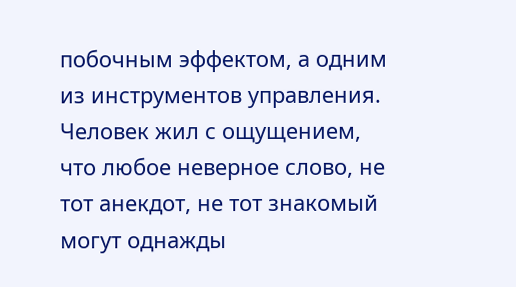побочным эффектом, а одним из инструментов управления. Человек жил с ощущением, что любое неверное слово, не тот анекдот, не тот знакомый могут однажды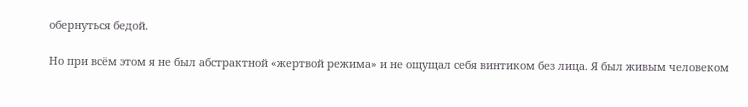обернуться бедой.

Но при всём этом я не был абстрактной «жертвой режима» и не ощущал себя винтиком без лица. Я был живым человеком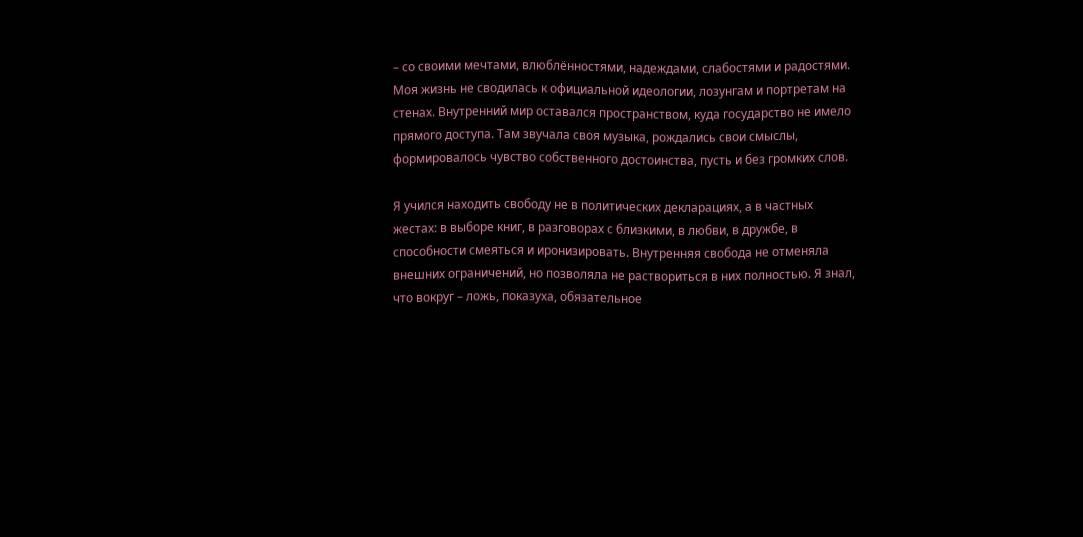– со своими мечтами, влюблённостями, надеждами, слабостями и радостями. Моя жизнь не сводилась к официальной идеологии, лозунгам и портретам на стенах. Внутренний мир оставался пространством, куда государство не имело прямого доступа. Там звучала своя музыка, рождались свои смыслы, формировалось чувство собственного достоинства, пусть и без громких слов.

Я учился находить свободу не в политических декларациях, а в частных жестах: в выборе книг, в разговорах с близкими, в любви, в дружбе, в способности смеяться и иронизировать. Внутренняя свобода не отменяла внешних ограничений, но позволяла не раствориться в них полностью. Я знал, что вокруг – ложь, показуха, обязательное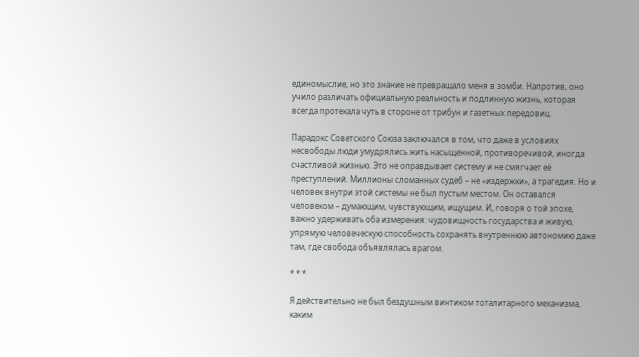единомыслие, но это знание не превращало меня в зомби. Напротив, оно учило различать официальную реальность и подлинную жизнь, которая всегда протекала чуть в стороне от трибун и газетных передовиц.

Парадокс Советского Союза заключался в том, что даже в условиях несвободы люди умудрялись жить насыщенной, противоречивой, иногда счастливой жизнью. Это не оправдывает систему и не смягчает её преступлений. Миллионы сломанных судеб – не «издержки», а трагедия. Но и человек внутри этой системы не был пустым местом. Он оставался человеком – думающим, чувствующим, ищущим. И, говоря о той эпохе, важно удерживать оба измерения: чудовищность государства и живую, упрямую человеческую способность сохранять внутреннюю автономию даже там, где свобода объявлялась врагом.

* * *

Я действительно не был бездушным винтиком тоталитарного механизма, каким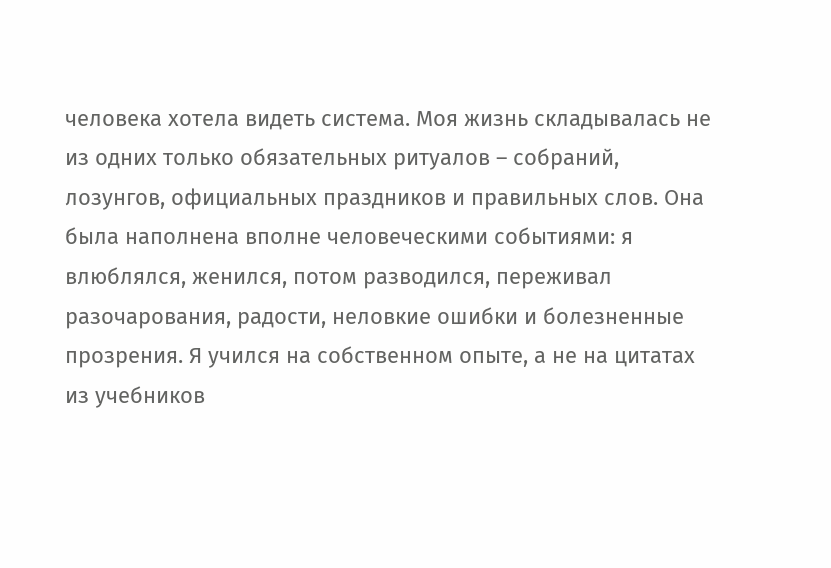человека хотела видеть система. Моя жизнь складывалась не из одних только обязательных ритуалов – собраний, лозунгов, официальных праздников и правильных слов. Она была наполнена вполне человеческими событиями: я влюблялся, женился, потом разводился, переживал разочарования, радости, неловкие ошибки и болезненные прозрения. Я учился на собственном опыте, а не на цитатах из учебников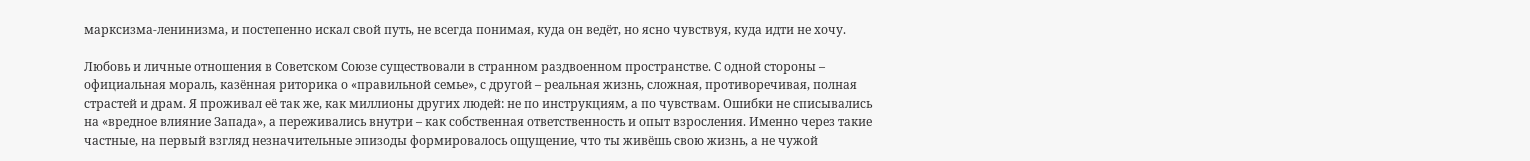марксизма-ленинизма, и постепенно искал свой путь, не всегда понимая, куда он ведёт, но ясно чувствуя, куда идти не хочу.

Любовь и личные отношения в Советском Союзе существовали в странном раздвоенном пространстве. С одной стороны – официальная мораль, казённая риторика о «правильной семье», с другой – реальная жизнь, сложная, противоречивая, полная страстей и драм. Я проживал её так же, как миллионы других людей: не по инструкциям, а по чувствам. Ошибки не списывались на «вредное влияние Запада», а переживались внутри – как собственная ответственность и опыт взросления. Именно через такие частные, на первый взгляд незначительные эпизоды формировалось ощущение, что ты живёшь свою жизнь, а не чужой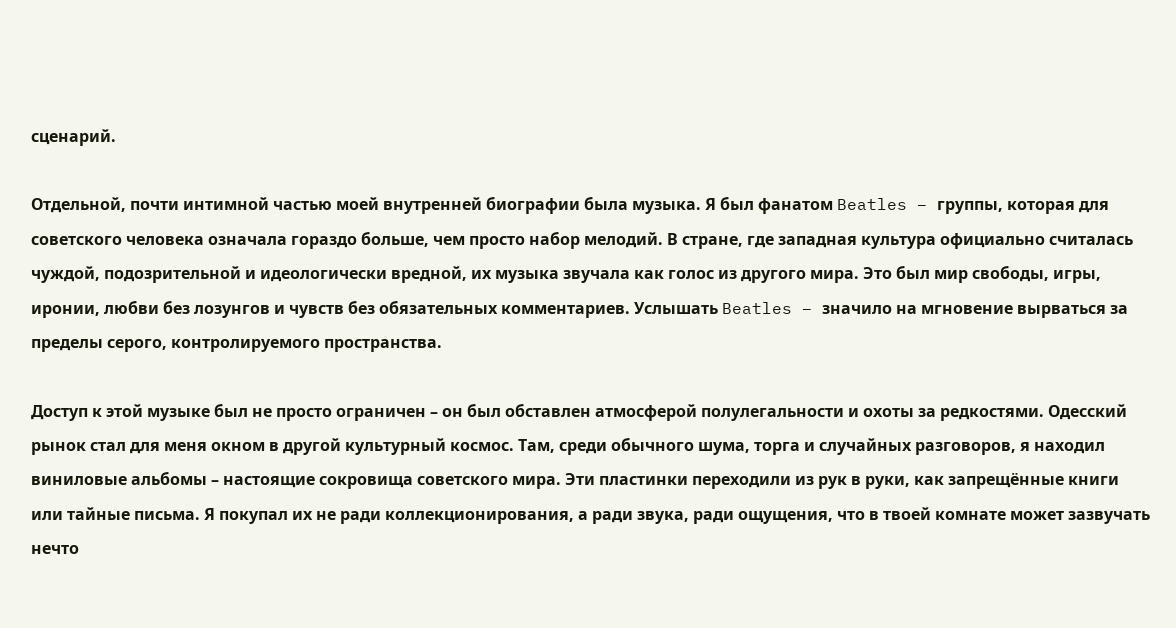сценарий.

Отдельной, почти интимной частью моей внутренней биографии была музыка. Я был фанатом Beatles – группы, которая для советского человека означала гораздо больше, чем просто набор мелодий. В стране, где западная культура официально считалась чуждой, подозрительной и идеологически вредной, их музыка звучала как голос из другого мира. Это был мир свободы, игры, иронии, любви без лозунгов и чувств без обязательных комментариев. Услышать Beatles – значило на мгновение вырваться за пределы серого, контролируемого пространства.

Доступ к этой музыке был не просто ограничен – он был обставлен атмосферой полулегальности и охоты за редкостями. Одесский рынок стал для меня окном в другой культурный космос. Там, среди обычного шума, торга и случайных разговоров, я находил виниловые альбомы – настоящие сокровища советского мира. Эти пластинки переходили из рук в руки, как запрещённые книги или тайные письма. Я покупал их не ради коллекционирования, а ради звука, ради ощущения, что в твоей комнате может зазвучать нечто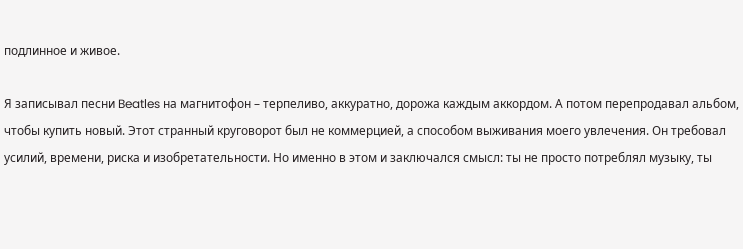подлинное и живое.

Я записывал песни Beatles на магнитофон – терпеливо, аккуратно, дорожа каждым аккордом. А потом перепродавал альбом, чтобы купить новый. Этот странный круговорот был не коммерцией, а способом выживания моего увлечения. Он требовал усилий, времени, риска и изобретательности. Но именно в этом и заключался смысл: ты не просто потреблял музыку, ты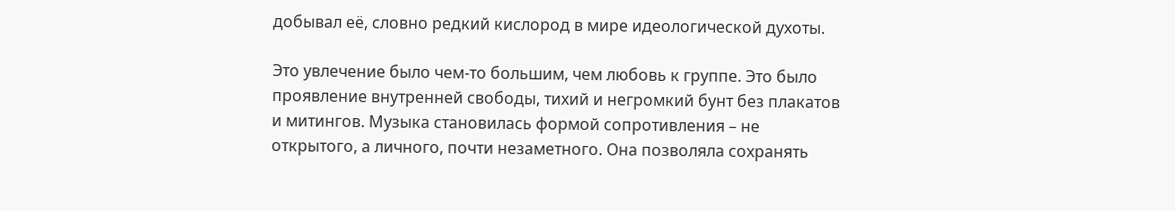добывал её, словно редкий кислород в мире идеологической духоты.

Это увлечение было чем-то большим, чем любовь к группе. Это было проявление внутренней свободы, тихий и негромкий бунт без плакатов и митингов. Музыка становилась формой сопротивления – не открытого, а личного, почти незаметного. Она позволяла сохранять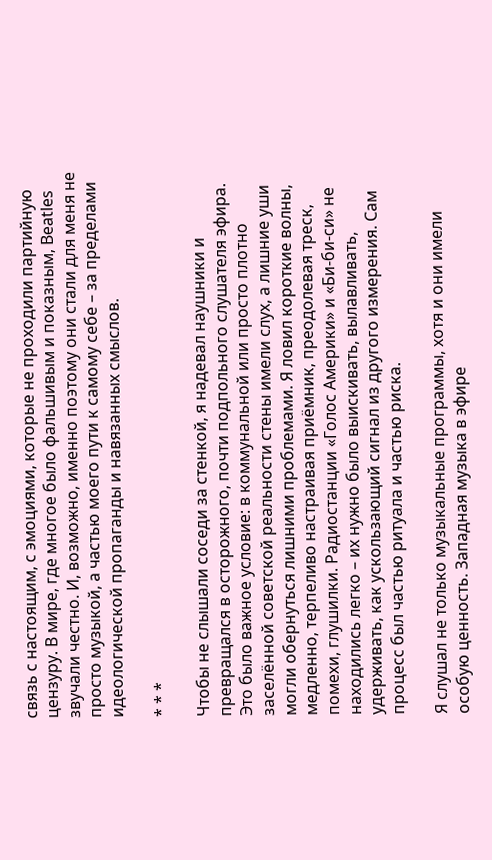связь с настоящим, с эмоциями, которые не проходили партийную цензуру. В мире, где многое было фальшивым и показным, Beatles звучали честно. И, возможно, именно поэтому они стали для меня не просто музыкой, а частью моего пути к самому себе – за пределами идеологической пропаганды и навязанных смыслов.

* * *

Чтобы не слышали соседи за стенкой, я надевал наушники и превращался в осторожного, почти подпольного слушателя эфира. Это было важное условие: в коммунальной или просто плотно заселённой советской реальности стены имели слух, а лишние уши могли обернуться лишними проблемами. Я ловил короткие волны, медленно, терпеливо настраивая приёмник, преодолевая треск, помехи, глушилки. Радиостанции «Голос Америки» и «Би-би-си» не находились легко – их нужно было выискивать, вылавливать, удерживать, как ускользающий сигнал из другого измерения. Сам процесс был частью ритуала и частью риска.

Я слушал не только музыкальные программы, хотя и они имели особую ценность. Западная музыка в эфире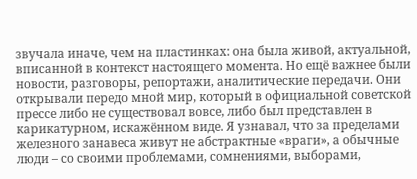звучала иначе, чем на пластинках: она была живой, актуальной, вписанной в контекст настоящего момента. Но ещё важнее были новости, разговоры, репортажи, аналитические передачи. Они открывали передо мной мир, который в официальной советской прессе либо не существовал вовсе, либо был представлен в карикатурном, искажённом виде. Я узнавал, что за пределами железного занавеса живут не абстрактные «враги», а обычные люди – со своими проблемами, сомнениями, выборами,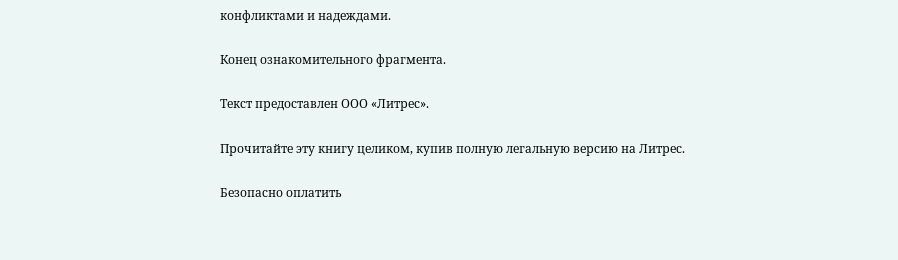конфликтами и надеждами.

Конец ознакомительного фрагмента.

Текст предоставлен ООО «Литрес».

Прочитайте эту книгу целиком, купив полную легальную версию на Литрес.

Безопасно оплатить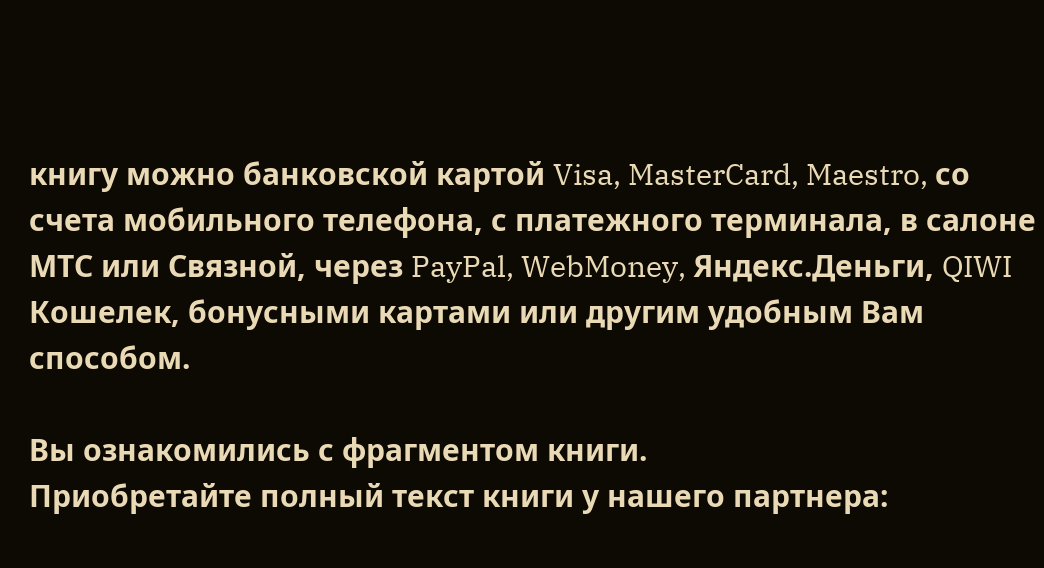книгу можно банковской картой Visa, MasterCard, Maestro, со счета мобильного телефона, с платежного терминала, в салоне МТС или Связной, через PayPal, WebMoney, Яндекс.Деньги, QIWI Кошелек, бонусными картами или другим удобным Вам способом.

Вы ознакомились с фрагментом книги.
Приобретайте полный текст книги у нашего партнера: